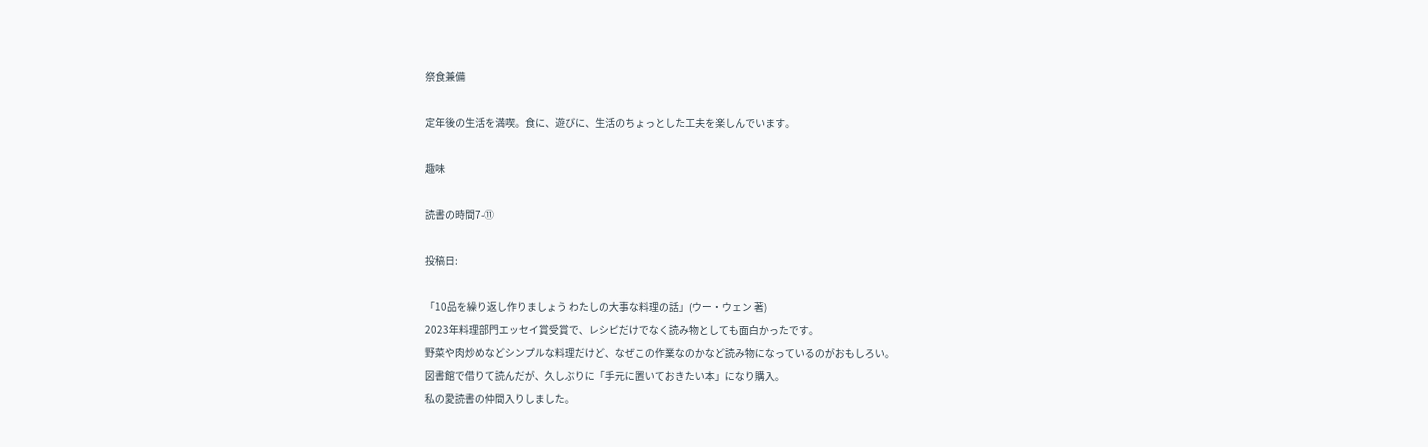祭食兼備

定年後の生活を満喫。食に、遊びに、生活のちょっとした工夫を楽しんでいます。

趣味

読書の時間7-⑪

投稿日:

「10品を繰り返し作りましょう わたしの大事な料理の話」(ウー・ウェン 著)
2023年料理部門エッセイ賞受賞で、レシピだけでなく読み物としても面白かったです。
野菜や肉炒めなどシンプルな料理だけど、なぜこの作業なのかなど読み物になっているのがおもしろい。
図書館で借りて読んだが、久しぶりに「手元に置いておきたい本」になり購入。
私の愛読書の仲間入りしました。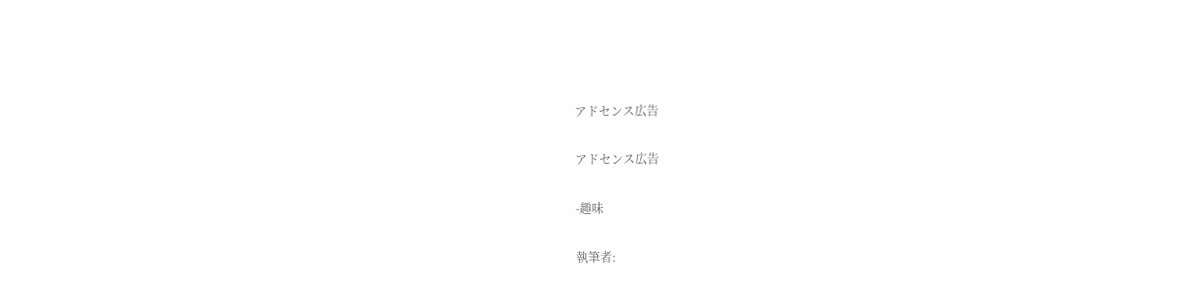アドセンス広告

アドセンス広告

-趣味

執筆者: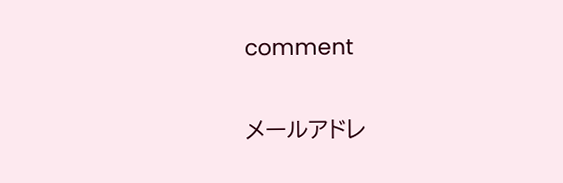comment

メールアドレ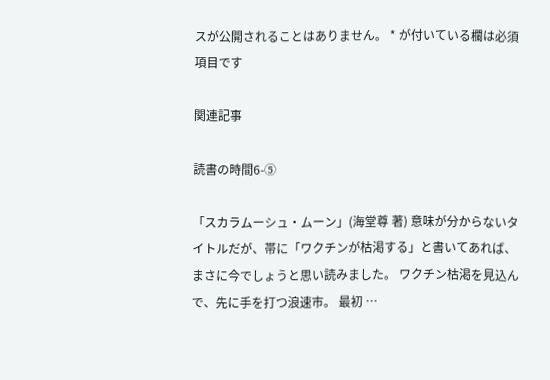スが公開されることはありません。 * が付いている欄は必須項目です

関連記事

読書の時間6-⑤

「スカラムーシュ・ムーン」(海堂尊 著) 意味が分からないタイトルだが、帯に「ワクチンが枯渇する」と書いてあれば、まさに今でしょうと思い読みました。 ワクチン枯渇を見込んで、先に手を打つ浪速市。 最初 …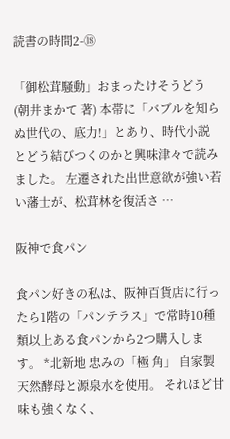読書の時間2-⑱

「御松茸騒動」おまったけそうどう(朝井まかて 著) 本帯に「バブルを知らぬ世代の、底力!」とあり、時代小説とどう結びつくのかと興味津々で読みました。 左遷された出世意欲が強い若い藩士が、松茸林を復活さ …

阪神で食パン

食パン好きの私は、阪神百貨店に行ったら1階の「パンテラス」で常時10種類以上ある食パンから2つ購入します。 *北新地 忠みの「極 角」 自家製天然酵母と源泉水を使用。 それほど甘味も強くなく、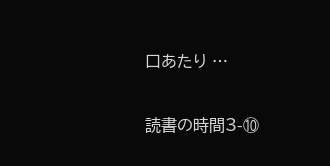口あたり …

読書の時間3-⑩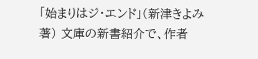「始まりはジ・エンド」(新津きよみ 著) 文庫の新書紹介で、作者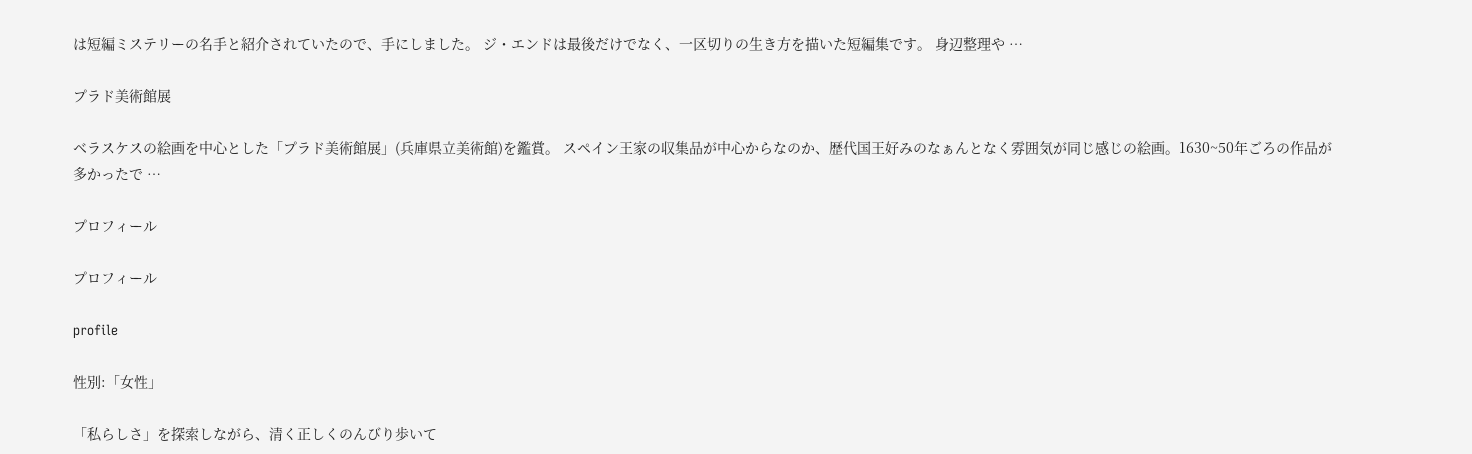は短編ミステリーの名手と紹介されていたので、手にしました。 ジ・エンドは最後だけでなく、一区切りの生き方を描いた短編集です。 身辺整理や …

プラド美術館展

ベラスケスの絵画を中心とした「プラド美術館展」(兵庫県立美術館)を鑑賞。 スペイン王家の収集品が中心からなのか、歴代国王好みのなぁんとなく雰囲気が同じ感じの絵画。1630~50年ごろの作品が多かったで …

プロフィール

プロフィール

profile

性別:「女性」

「私らしさ」を探索しながら、清く正しくのんびり歩いて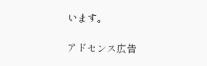います。

アドセンス広告